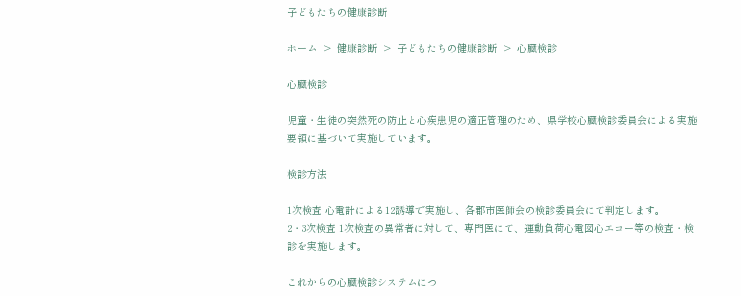子どもたちの健康診断

ホーム  >  健康診断  >  子どもたちの健康診断  >  心臓検診

心臓検診

児童・生徒の突然死の防止と心疾患児の適正管理のため、県学校心臓検診委員会による実施要領に基づいて実施しています。

検診方法

1次検査 心電計による12誘導で実施し、各郡市医師会の検診委員会にて判定します。
2・3次検査 1次検査の異常者に対して、専門医にて、運動負荷心電図心エコー等の検査・検診を実施します。

これからの心臓検診システムにつ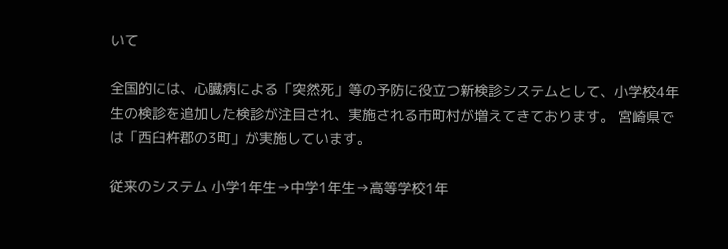いて

全国的には、心臓病による「突然死」等の予防に役立つ新検診システムとして、小学校4年生の検診を追加した検診が注目され、実施される市町村が増えてきております。 宮崎県では「西臼杵郡の3町」が実施しています。

従来のシステム 小学1年生→中学1年生→高等学校1年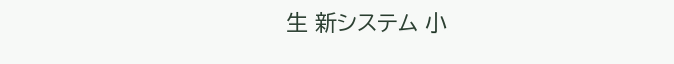生 新システム 小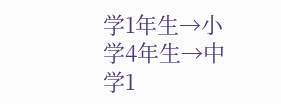学1年生→小学4年生→中学1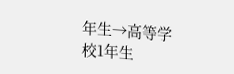年生→高等学校1年生